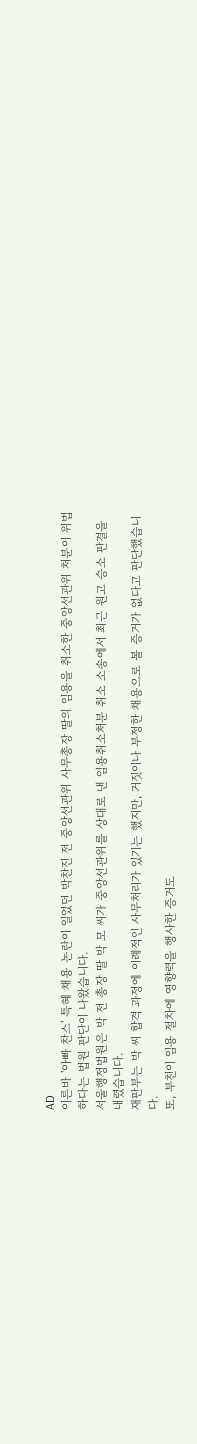AD
이른바 '아빠 찬스' 특혜 채용 논란이 일었던 박찬진 전 중앙선관위 사무총장 딸의 임용을 취소한 중앙선관위 처분이 위법하다는 법원 판단이 나왔습니다.
서울행정법원은 박 전 총장 딸 박 모 씨가 중앙선관위를 상대로 낸 임용취소처분 취소 소송에서 최근 원고 승소 판결을 내렸습니다.
재판부는 박 씨 합격 과정에 이례적인 사무처리가 있기는 했지만, 거짓이나 부정한 채용으로 볼 증거가 없다고 판단했습니다.
또, 부친이 임용 절차에 영향력을 행사한 증거도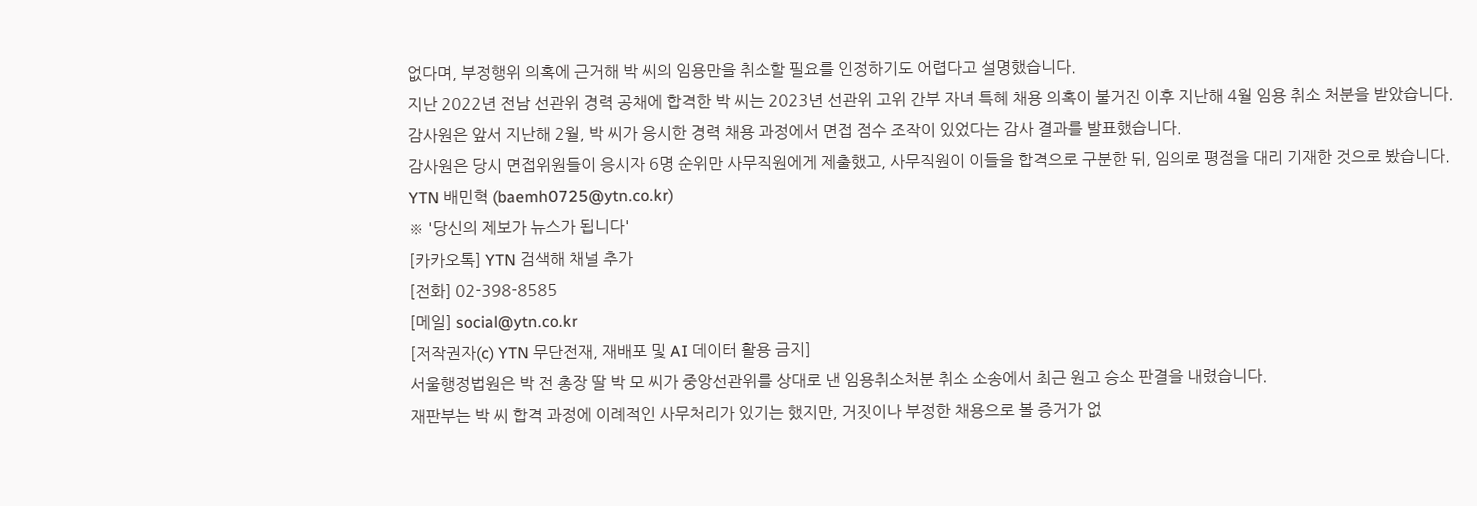없다며, 부정행위 의혹에 근거해 박 씨의 임용만을 취소할 필요를 인정하기도 어렵다고 설명했습니다.
지난 2022년 전남 선관위 경력 공채에 합격한 박 씨는 2023년 선관위 고위 간부 자녀 특혜 채용 의혹이 불거진 이후 지난해 4월 임용 취소 처분을 받았습니다.
감사원은 앞서 지난해 2월, 박 씨가 응시한 경력 채용 과정에서 면접 점수 조작이 있었다는 감사 결과를 발표했습니다.
감사원은 당시 면접위원들이 응시자 6명 순위만 사무직원에게 제출했고, 사무직원이 이들을 합격으로 구분한 뒤, 임의로 평점을 대리 기재한 것으로 봤습니다.
YTN 배민혁 (baemh0725@ytn.co.kr)
※ '당신의 제보가 뉴스가 됩니다'
[카카오톡] YTN 검색해 채널 추가
[전화] 02-398-8585
[메일] social@ytn.co.kr
[저작권자(c) YTN 무단전재, 재배포 및 AI 데이터 활용 금지]
서울행정법원은 박 전 총장 딸 박 모 씨가 중앙선관위를 상대로 낸 임용취소처분 취소 소송에서 최근 원고 승소 판결을 내렸습니다.
재판부는 박 씨 합격 과정에 이례적인 사무처리가 있기는 했지만, 거짓이나 부정한 채용으로 볼 증거가 없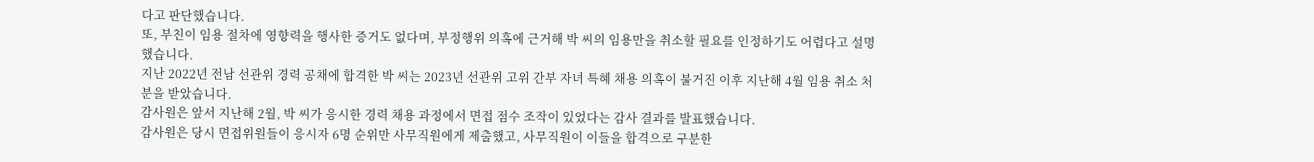다고 판단했습니다.
또, 부친이 임용 절차에 영향력을 행사한 증거도 없다며, 부정행위 의혹에 근거해 박 씨의 임용만을 취소할 필요를 인정하기도 어렵다고 설명했습니다.
지난 2022년 전남 선관위 경력 공채에 합격한 박 씨는 2023년 선관위 고위 간부 자녀 특혜 채용 의혹이 불거진 이후 지난해 4월 임용 취소 처분을 받았습니다.
감사원은 앞서 지난해 2월, 박 씨가 응시한 경력 채용 과정에서 면접 점수 조작이 있었다는 감사 결과를 발표했습니다.
감사원은 당시 면접위원들이 응시자 6명 순위만 사무직원에게 제출했고, 사무직원이 이들을 합격으로 구분한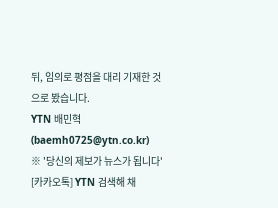뒤, 임의로 평점을 대리 기재한 것으로 봤습니다.
YTN 배민혁 (baemh0725@ytn.co.kr)
※ '당신의 제보가 뉴스가 됩니다'
[카카오톡] YTN 검색해 채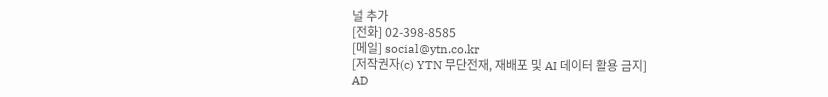널 추가
[전화] 02-398-8585
[메일] social@ytn.co.kr
[저작권자(c) YTN 무단전재, 재배포 및 AI 데이터 활용 금지]
AD